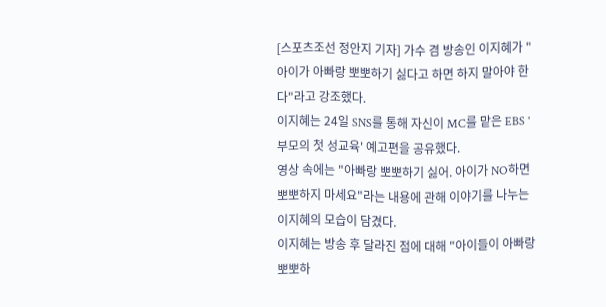[스포츠조선 정안지 기자] 가수 겸 방송인 이지혜가 "아이가 아빠랑 뽀뽀하기 싫다고 하면 하지 말아야 한다"라고 강조했다.
이지혜는 24일 SNS를 통해 자신이 MC를 맡은 EBS '부모의 첫 성교육' 예고편을 공유했다.
영상 속에는 "아빠랑 뽀뽀하기 싫어. 아이가 NO하면 뽀뽀하지 마세요"라는 내용에 관해 이야기를 나누는 이지혜의 모습이 담겼다.
이지혜는 방송 후 달라진 점에 대해 "아이들이 아빠랑 뽀뽀하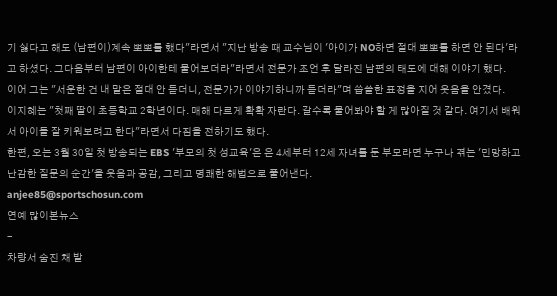기 싫다고 해도 (남편이)계속 뽀뽀를 했다"라면서 "지난 방송 때 교수님이 '아이가 NO하면 절대 뽀뽀를 하면 안 된다'라고 하셨다. 그다음부터 남편이 아이한테 물어보더라"라면서 전문가 조언 후 달라진 남편의 태도에 대해 이야기 했다.
이어 그는 "서운한 건 내 말은 절대 안 듣더니, 전문가가 이야기하니까 듣더라"며 씁쓸한 표정을 지어 웃음을 안겼다.
이지혜는 "첫째 딸이 초등학교 2학년이다. 매해 다르게 확확 자란다. 갈수록 물어봐야 할 게 많아질 것 같다. 여기서 배워서 아이들 잘 키워보려고 한다"라면서 다짐을 전하기도 했다.
한편, 오는 3월 30일 첫 방송되는 EBS '부모의 첫 성교육'은 은 4세부터 12세 자녀를 둔 부모라면 누구나 겪는 '민망하고 난감한 질문의 순간'을 웃음과 공감, 그리고 명쾌한 해법으로 풀어낸다.
anjee85@sportschosun.com
연예 많이본뉴스
-
차량서 숨진 채 발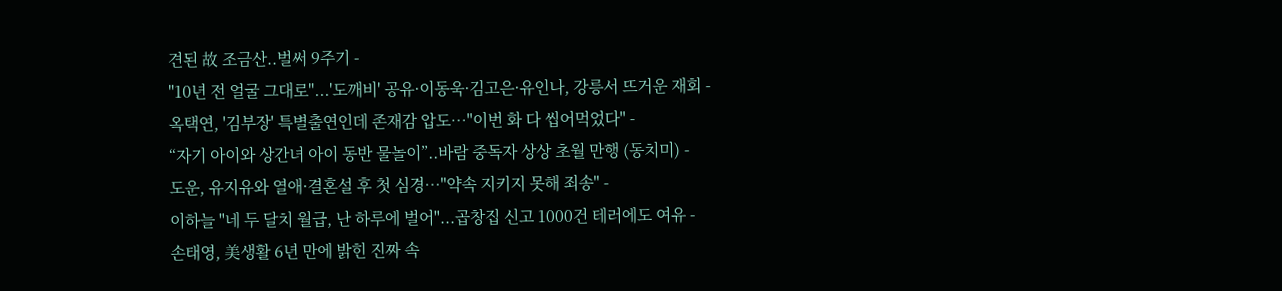견된 故 조금산..벌써 9주기 -
"10년 전 얼굴 그대로"...'도깨비' 공유·이동욱·김고은·유인나, 강릉서 뜨거운 재회 -
옥택연, '김부장' 특별출연인데 존재감 압도…"이번 화 다 씹어먹었다" -
“자기 아이와 상간녀 아이 동반 물놀이”..바람 중독자 상상 초월 만행 (동치미) -
도운, 유지유와 열애·결혼설 후 첫 심경…"약속 지키지 못해 죄송" -
이하늘 "네 두 달치 월급, 난 하루에 벌어"...곱창집 신고 1000건 테러에도 여유 -
손태영, 美생활 6년 만에 밝힌 진짜 속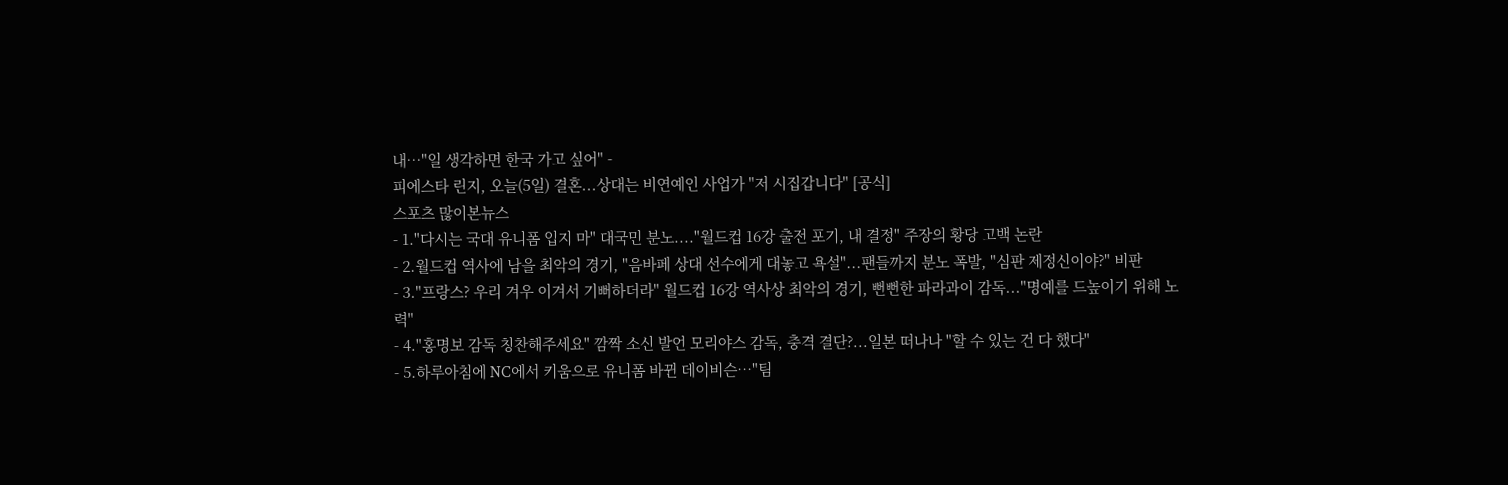내…"일 생각하면 한국 가고 싶어" -
피에스타 린지, 오늘(5일) 결혼...상대는 비연예인 사업가 "저 시집갑니다" [공식]
스포츠 많이본뉴스
- 1."다시는 국대 유니폼 입지 마" 대국민 분노...."월드컵 16강 출전 포기, 내 결정" 주장의 황당 고백 논란
- 2.월드컵 역사에 남을 최악의 경기, "음바페 상대 선수에게 대놓고 욕설"...팬들까지 분노 폭발, "심판 제정신이야?" 비판
- 3."프랑스? 우리 겨우 이겨서 기뻐하더라" 월드컵 16강 역사상 최악의 경기, 뻔뻔한 파라과이 감독..."명예를 드높이기 위해 노력"
- 4."홍명보 감독 칭찬해주세요" 깜짝 소신 발언 모리야스 감독, 충격 결단?...일본 떠나나 "할 수 있는 건 다 했다"
- 5.하루아침에 NC에서 키움으로 유니폼 바뀐 데이비슨…"팀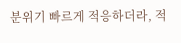분위기 빠르게 적응하더라, 적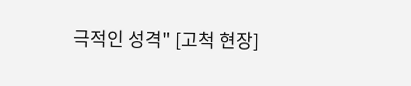극적인 성격" [고척 현장]